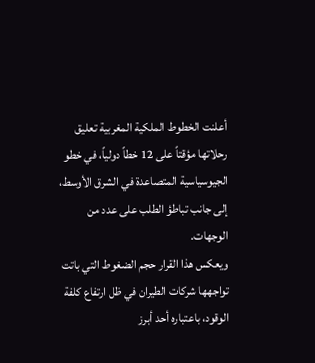أعلنت الخطوط الملكية المغربية تعليق رحلاتها مؤقتاً على 12 خطاً دولياً، في خطو الجيوسياسية المتصاعدة في الشرق الأوسط، إلى جانب تباطؤ الطلب على عدد من الوجهات.
ويعكس هذا القرار حجم الضغوط التي باتت تواجهها شركات الطيران في ظل ارتفاع كلفة الوقود، باعتباره أحد أبرز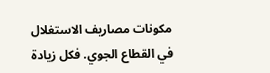مكونات مصاريف الاستغلال في القطاع الجوي. فكل زيادة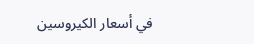في أسعار الكيروسين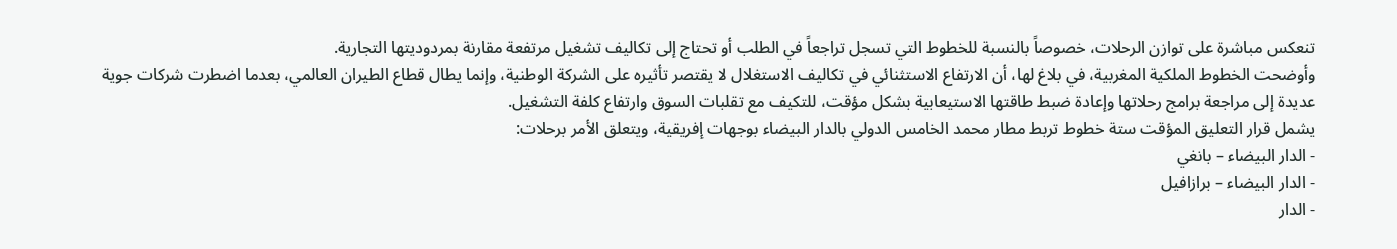تنعكس مباشرة على توازن الرحلات، خصوصاً بالنسبة للخطوط التي تسجل تراجعاً في الطلب أو تحتاج إلى تكاليف تشغيل مرتفعة مقارنة بمردوديتها التجارية.
وأوضحت الخطوط الملكية المغربية، في بلاغ لها، أن الارتفاع الاستثنائي في تكاليف الاستغلال لا يقتصر تأثيره على الشركة الوطنية، وإنما يطال قطاع الطيران العالمي، بعدما اضطرت شركات جوية عديدة إلى مراجعة برامج رحلاتها وإعادة ضبط طاقتها الاستيعابية بشكل مؤقت، للتكيف مع تقلبات السوق وارتفاع كلفة التشغيل.
يشمل قرار التعليق المؤقت ستة خطوط تربط مطار محمد الخامس الدولي بالدار البيضاء بوجهات إفريقية، ويتعلق الأمر برحلات:
- الدار البيضاء – بانغي
- الدار البيضاء – برازافيل
- الدار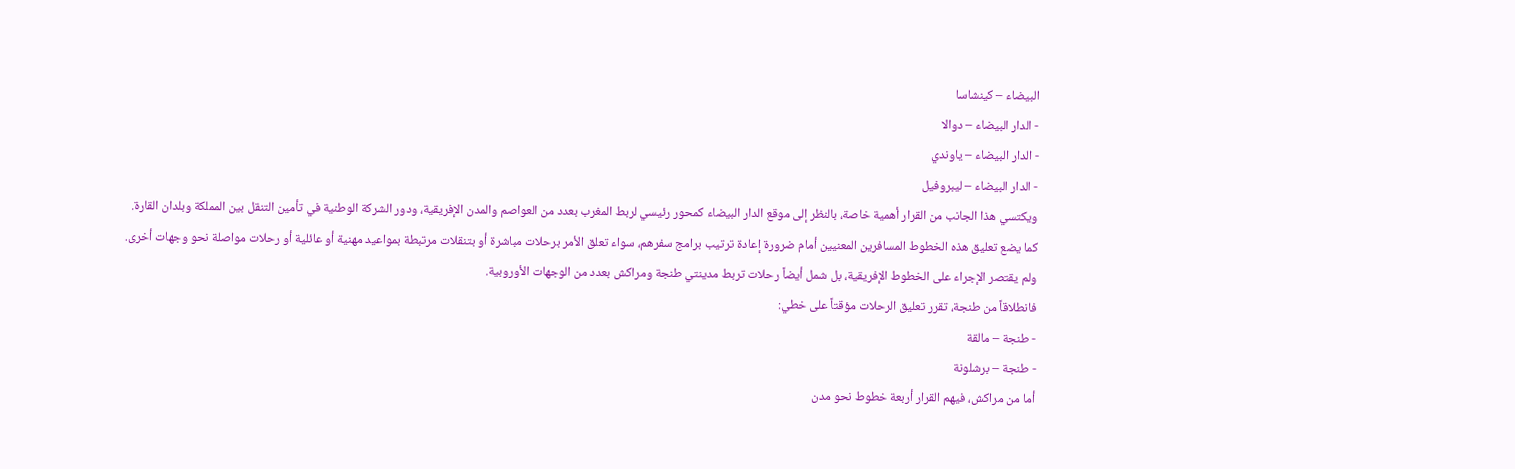البيضاء – كينشاسا
- الدار البيضاء – دوالا
- الدار البيضاء – ياوندي
- الدار البيضاء – ليبروفيل
ويكتسي هذا الجانب من القرار أهمية خاصة، بالنظر إلى موقع الدار البيضاء كمحور رئيسي لربط المغرب بعدد من العواصم والمدن الإفريقية، ودور الشركة الوطنية في تأمين التنقل بين المملكة وبلدان القارة.
كما يضع تعليق هذه الخطوط المسافرين المعنيين أمام ضرورة إعادة ترتيب برامج سفرهم، سواء تعلق الأمر برحلات مباشرة أو بتنقلات مرتبطة بمواعيد مهنية أو عائلية أو رحلات مواصلة نحو وجهات أخرى.
ولم يقتصر الإجراء على الخطوط الإفريقية، بل شمل أيضاً رحلات تربط مدينتي طنجة ومراكش بعدد من الوجهات الأوروبية.
فانطلاقاً من طنجة، تقرر تعليق الرحلات مؤقتاً على خطي:
- طنجة – مالقة
- طنجة – برشلونة
أما من مراكش، فيهم القرار أربعة خطوط نحو مدن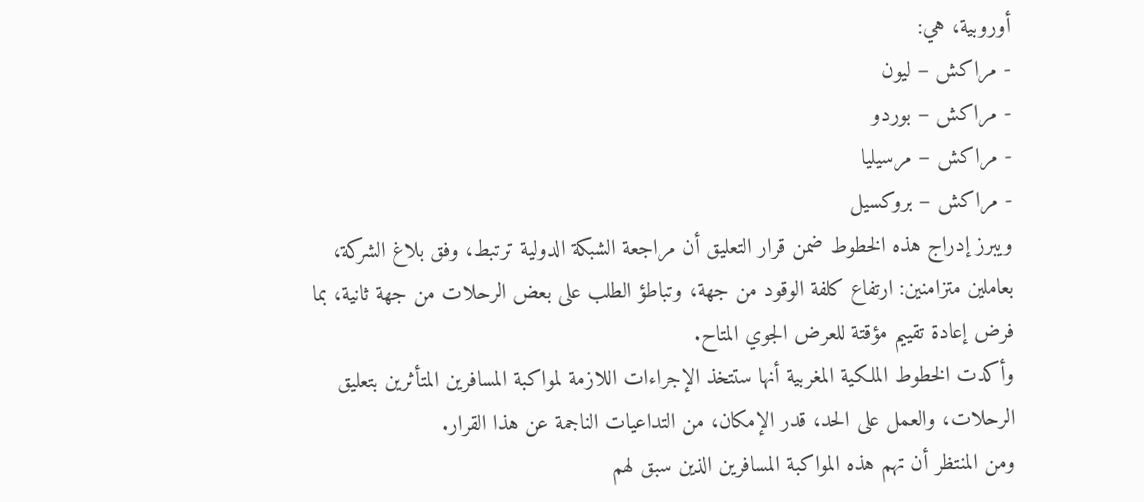أوروبية، هي:
- مراكش – ليون
- مراكش – بوردو
- مراكش – مرسيليا
- مراكش – بروكسيل
ويبرز إدراج هذه الخطوط ضمن قرار التعليق أن مراجعة الشبكة الدولية ترتبط، وفق بلاغ الشركة، بعاملين متزامنين: ارتفاع كلفة الوقود من جهة، وتباطؤ الطلب على بعض الرحلات من جهة ثانية، بما فرض إعادة تقييم مؤقتة للعرض الجوي المتاح.
وأكدت الخطوط الملكية المغربية أنها ستتخذ الإجراءات اللازمة لمواكبة المسافرين المتأثرين بتعليق الرحلات، والعمل على الحد، قدر الإمكان، من التداعيات الناجمة عن هذا القرار.
ومن المنتظر أن تهم هذه المواكبة المسافرين الذين سبق لهم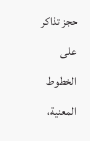حجز تذاكر على الخطوط المعنية،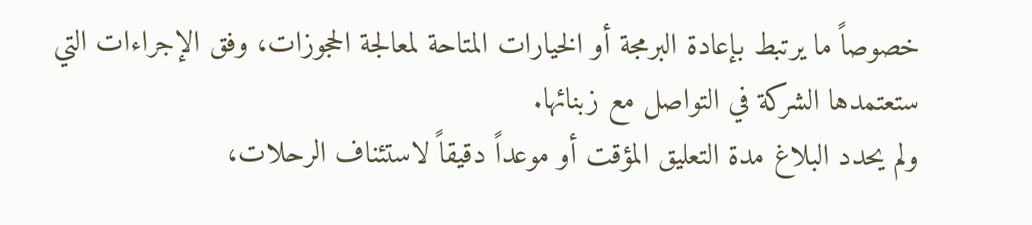خصوصاً ما يرتبط بإعادة البرمجة أو الخيارات المتاحة لمعالجة الحجوزات، وفق الإجراءات التي ستعتمدها الشركة في التواصل مع زبنائها.
ولم يحدد البلاغ مدة التعليق المؤقت أو موعداً دقيقاً لاستئناف الرحلات،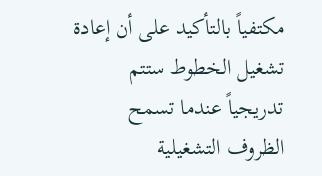مكتفياً بالتأكيد على أن إعادة تشغيل الخطوط ستتم تدريجياً عندما تسمح الظروف التشغيلية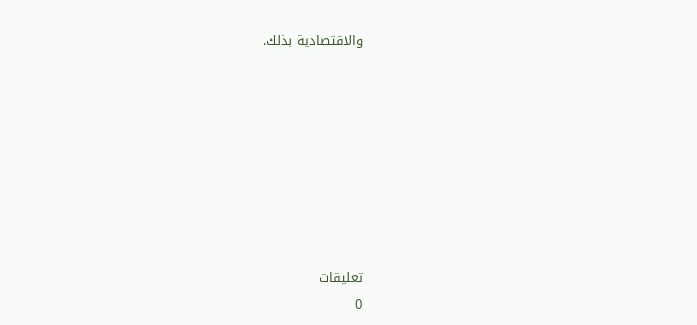والاقتصادية بذلك.








تعليقات
0